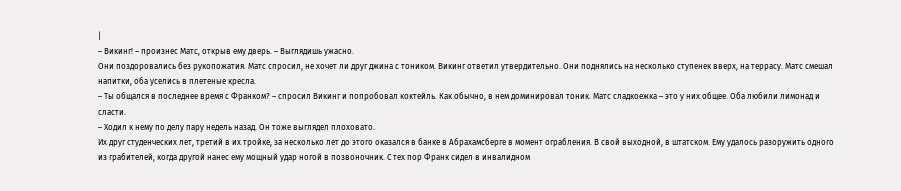|
– Викинг! – произнес Матс, открыв ему дверь. – Выглядишь ужасно.
Они поздоровались без рукопожатия. Матс спросил, не хочет ли друг джина с тоником. Викинг ответил утвердительно. Они поднялись на несколько ступенек вверх, на террасу. Матс смешал напитки, оба уселись в плетеные кресла.
– Ты общался в последнее время с Франком? – спросил Викинг и попробовал коктейль. Как обычно, в нем доминировал тоник. Матс сладкоежка – это у них общее. Оба любили лимонад и сласти.
– Ходил к нему по делу пару недель назад. Он тоже выглядел плоховато.
Их друг студенческих лет, третий в их тройке, за несколько лет до этого оказался в банке в Абрахамсберге в момент ограбления. В свой выходной, в штатском. Ему удалось разоружить одного из грабителей, когда другой нанес ему мощный удар ногой в позвоночник. С тех пор Франк сидел в инвалидном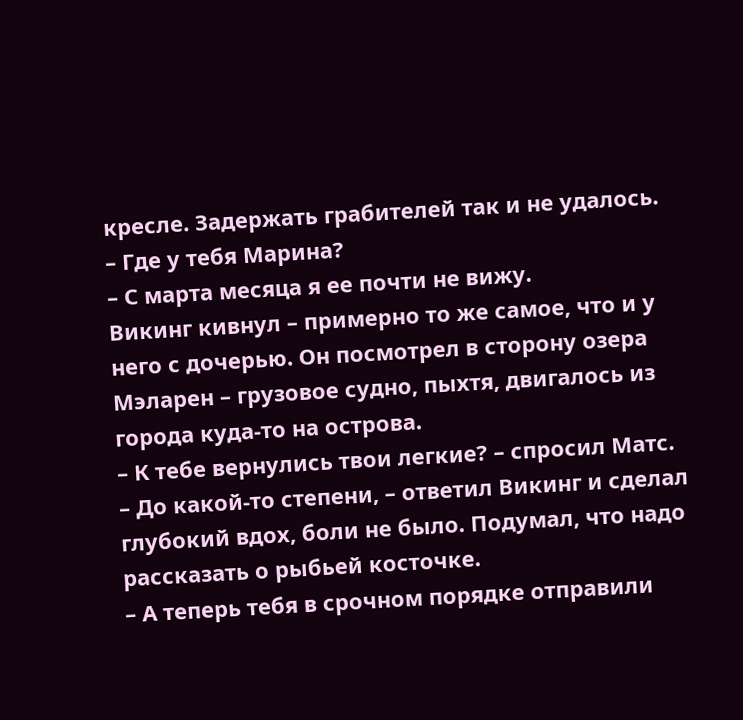кресле. Задержать грабителей так и не удалось.
– Где у тебя Марина?
– С марта месяца я ее почти не вижу.
Викинг кивнул – примерно то же самое, что и у него с дочерью. Он посмотрел в сторону озера Мэларен – грузовое судно, пыхтя, двигалось из города куда-то на острова.
– К тебе вернулись твои легкие? – спросил Матс.
– До какой-то степени, – ответил Викинг и сделал глубокий вдох, боли не было. Подумал, что надо рассказать о рыбьей косточке.
– А теперь тебя в срочном порядке отправили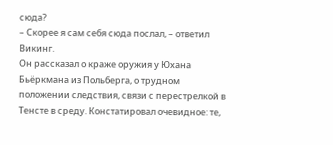сюда?
– Скорее я сам себя сюда послал, – ответил Викинг.
Он рассказал о краже оружия у Юхана Бьёркмана из Польберга, о трудном положении следствия, связи с перестрелкой в Тенсте в среду. Констатировал очевидное: те,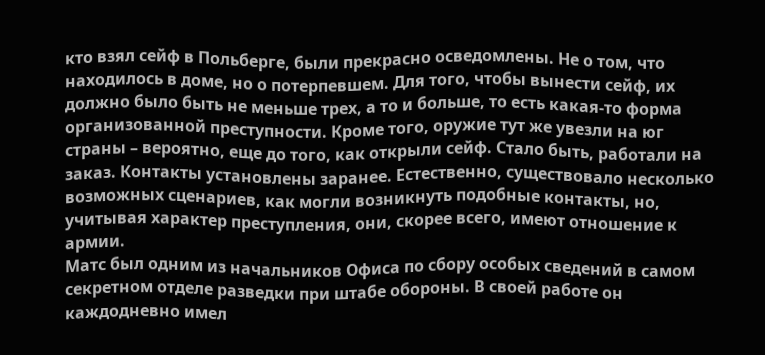кто взял сейф в Польберге, были прекрасно осведомлены. Не о том, что находилось в доме, но о потерпевшем. Для того, чтобы вынести сейф, их должно было быть не меньше трех, а то и больше, то есть какая-то форма организованной преступности. Кроме того, оружие тут же увезли на юг страны – вероятно, еще до того, как открыли сейф. Стало быть, работали на заказ. Контакты установлены заранее. Естественно, существовало несколько возможных сценариев, как могли возникнуть подобные контакты, но, учитывая характер преступления, они, скорее всего, имеют отношение к армии.
Матс был одним из начальников Офиса по сбору особых сведений в самом секретном отделе разведки при штабе обороны. В своей работе он каждодневно имел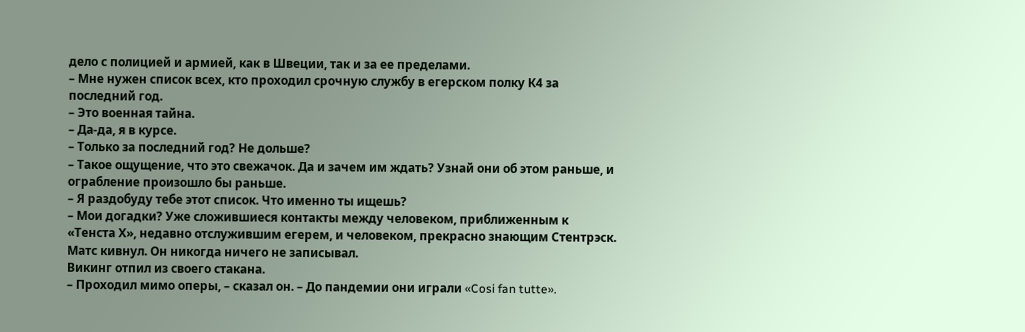дело с полицией и армией, как в Швеции, так и за ее пределами.
– Мне нужен список всех, кто проходил срочную службу в егерском полку К4 за последний год.
– Это военная тайна.
– Да-да, я в курсе.
– Только за последний год? Не дольше?
– Такое ощущение, что это свежачок. Да и зачем им ждать? Узнай они об этом раньше, и ограбление произошло бы раньше.
– Я раздобуду тебе этот список. Что именно ты ищешь?
– Мои догадки? Уже сложившиеся контакты между человеком, приближенным к «Тенста Х», недавно отслужившим егерем, и человеком, прекрасно знающим Стентрэск.
Матс кивнул. Он никогда ничего не записывал.
Викинг отпил из своего стакана.
– Проходил мимо оперы, – сказал он. – До пандемии они играли «Cosi fan tutte».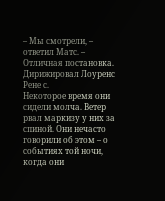– Мы смотрели, – ответил Матс. – Отличная постановка. Дирижировал Лоуренс Рене с.
Некоторое время они сидели молча. Ветер рвал маркизу у них за спиной. Они нечасто говорили об этом – о событиях той ночи, когда они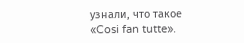узнали, что такое «Cosi fan tutte».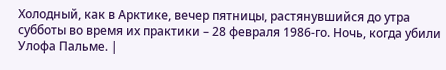Холодный, как в Арктике, вечер пятницы, растянувшийся до утра субботы во время их практики – 28 февраля 1986-го. Ночь, когда убили Улофа Пальме. |